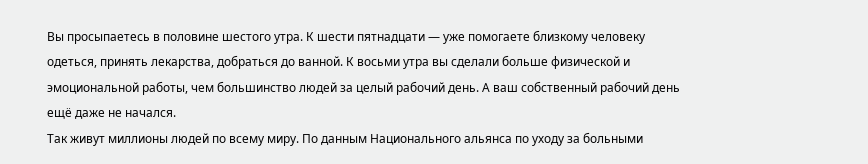Вы просыпаетесь в половине шестого утра. К шести пятнадцати — уже помогаете близкому человеку одеться, принять лекарства, добраться до ванной. К восьми утра вы сделали больше физической и эмоциональной работы, чем большинство людей за целый рабочий день. А ваш собственный рабочий день ещё даже не начался.
Так живут миллионы людей по всему миру. По данным Национального альянса по уходу за больными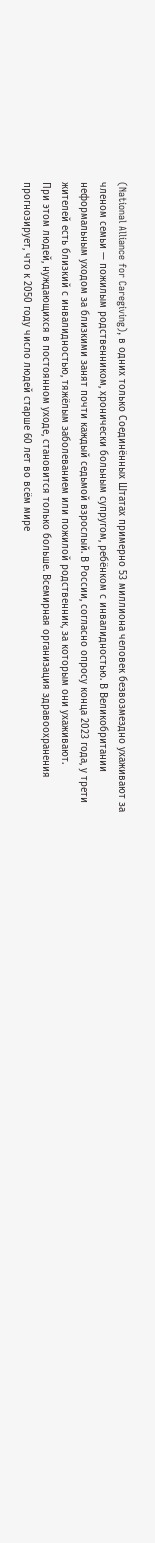(National Alliance for Caregiving), в одних только Соединённых Штатах примерно 53 миллиона человек безвозмездно ухаживают за членом семьи — пожилым родственником, хронически больным супругом, ребёнком с инвалидностью. В Великобритании неформальным уходом за близкими занят почти каждый седьмой взрослый. В России, согласно опросу конца 2023 года, у трети жителей есть близкий с инвалидностью, тяжёлым заболеванием или пожилой родственник, за которым они ухаживают.
При этом людей, нуждающихся в постоянном уходе, становится только больше. Всемирная организация здравоохранения прогнозирует, что к 2050 году число людей старше 60 лет во всём мире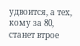удвоится, а тех, кому за 80, станет втрое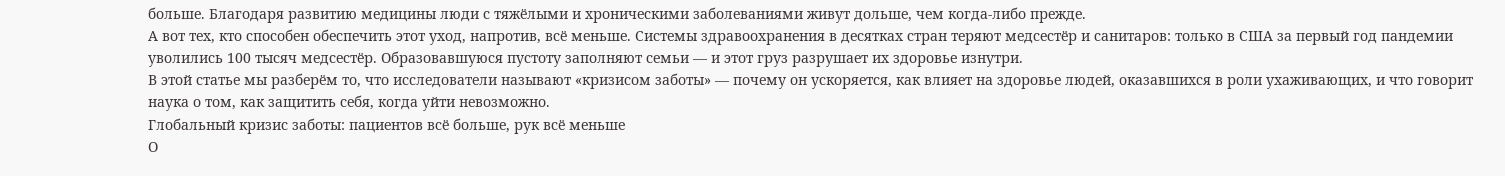больше. Благодаря развитию медицины люди с тяжёлыми и хроническими заболеваниями живут дольше, чем когда-либо прежде.
А вот тех, кто способен обеспечить этот уход, напротив, всё меньше. Системы здравоохранения в десятках стран теряют медсестёр и санитаров: только в США за первый год пандемии уволились 100 тысяч медсестёр. Образовавшуюся пустоту заполняют семьи — и этот груз разрушает их здоровье изнутри.
В этой статье мы разберём то, что исследователи называют «кризисом заботы» — почему он ускоряется, как влияет на здоровье людей, оказавшихся в роли ухаживающих, и что говорит наука о том, как защитить себя, когда уйти невозможно.
Глобальный кризис заботы: пациентов всё больше, рук всё меньше
О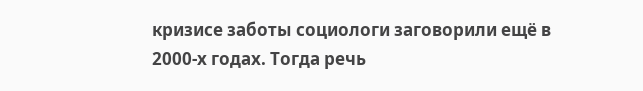кризисе заботы социологи заговорили ещё в 2000-х годах. Тогда речь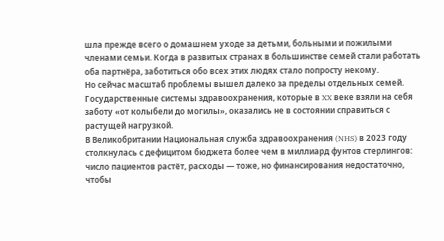шла прежде всего о домашнем уходе за детьми, больными и пожилыми членами семьи. Когда в развитых странах в большинстве семей стали работать оба партнёра, заботиться обо всех этих людях стало попросту некому.
Но сейчас масштаб проблемы вышел далеко за пределы отдельных семей. Государственные системы здравоохранения, которые в XX веке взяли на себя заботу «от колыбели до могилы», оказались не в состоянии справиться с растущей нагрузкой.
В Великобритании Национальная служба здравоохранения (NHS) в 2023 году столкнулась с дефицитом бюджета более чем в миллиард фунтов стерлингов: число пациентов растёт, расходы — тоже, но финансирования недостаточно, чтобы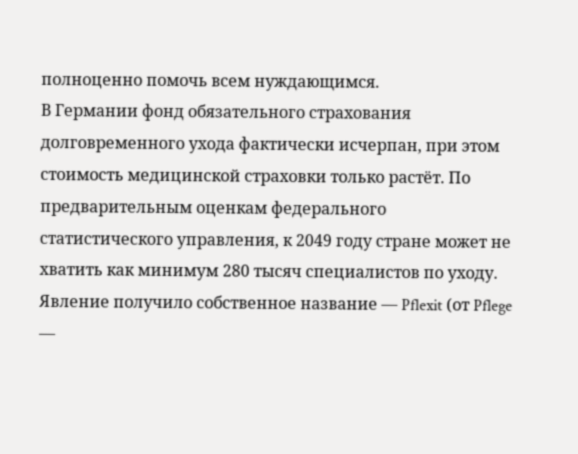полноценно помочь всем нуждающимся.
В Германии фонд обязательного страхования долговременного ухода фактически исчерпан, при этом стоимость медицинской страховки только растёт. По предварительным оценкам федерального статистического управления, к 2049 году стране может не хватить как минимум 280 тысяч специалистов по уходу. Явление получило собственное название — Pflexit (от Pflege —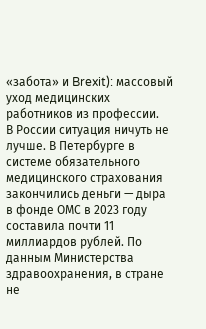«забота» и Brexit): массовый уход медицинских работников из профессии.
В России ситуация ничуть не лучше. В Петербурге в системе обязательного медицинского страхования закончились деньги — дыра в фонде ОМС в 2023 году составила почти 11 миллиардов рублей. По данным Министерства здравоохранения, в стране не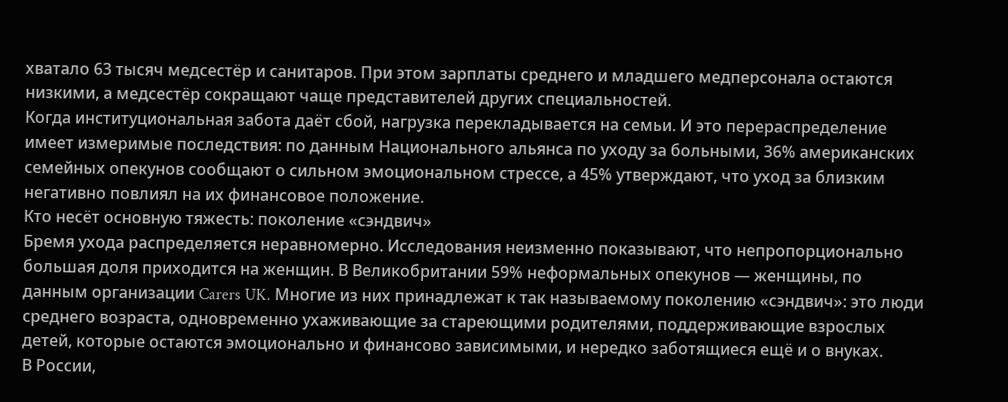хватало 63 тысяч медсестёр и санитаров. При этом зарплаты среднего и младшего медперсонала остаются низкими, а медсестёр сокращают чаще представителей других специальностей.
Когда институциональная забота даёт сбой, нагрузка перекладывается на семьи. И это перераспределение имеет измеримые последствия: по данным Национального альянса по уходу за больными, 36% американских семейных опекунов сообщают о сильном эмоциональном стрессе, а 45% утверждают, что уход за близким негативно повлиял на их финансовое положение.
Кто несёт основную тяжесть: поколение «сэндвич»
Бремя ухода распределяется неравномерно. Исследования неизменно показывают, что непропорционально большая доля приходится на женщин. В Великобритании 59% неформальных опекунов — женщины, по данным организации Carers UK. Многие из них принадлежат к так называемому поколению «сэндвич»: это люди среднего возраста, одновременно ухаживающие за стареющими родителями, поддерживающие взрослых детей, которые остаются эмоционально и финансово зависимыми, и нередко заботящиеся ещё и о внуках.
В России,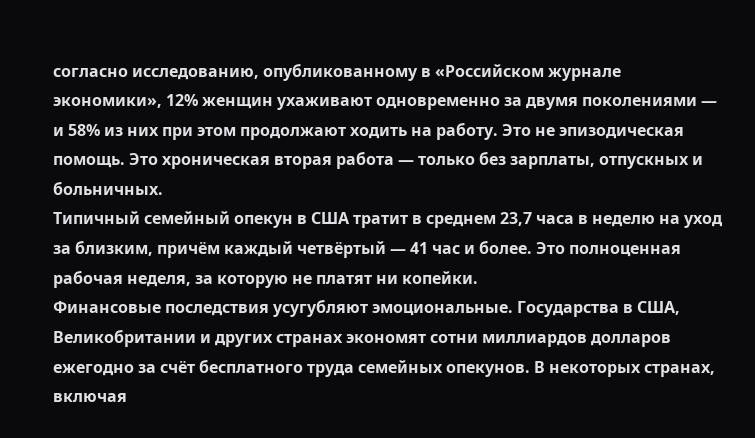согласно исследованию, опубликованному в «Российском журнале экономики», 12% женщин ухаживают одновременно за двумя поколениями — и 58% из них при этом продолжают ходить на работу. Это не эпизодическая помощь. Это хроническая вторая работа — только без зарплаты, отпускных и больничных.
Типичный семейный опекун в США тратит в среднем 23,7 часа в неделю на уход за близким, причём каждый четвёртый — 41 час и более. Это полноценная рабочая неделя, за которую не платят ни копейки.
Финансовые последствия усугубляют эмоциональные. Государства в США, Великобритании и других странах экономят сотни миллиардов долларов ежегодно за счёт бесплатного труда семейных опекунов. В некоторых странах, включая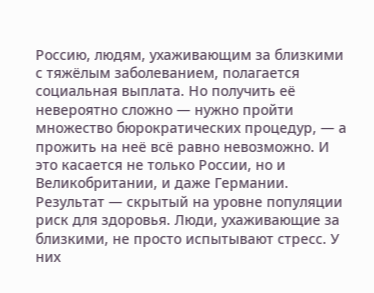Россию, людям, ухаживающим за близкими с тяжёлым заболеванием, полагается социальная выплата. Но получить её невероятно сложно — нужно пройти множество бюрократических процедур, — а прожить на неё всё равно невозможно. И это касается не только России, но и Великобритании, и даже Германии.
Результат — скрытый на уровне популяции риск для здоровья. Люди, ухаживающие за близкими, не просто испытывают стресс. У них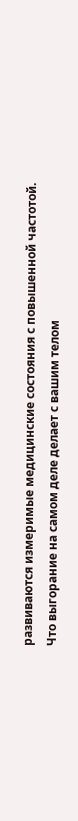развиваются измеримые медицинские состояния с повышенной частотой.
Что выгорание на самом деле делает с вашим телом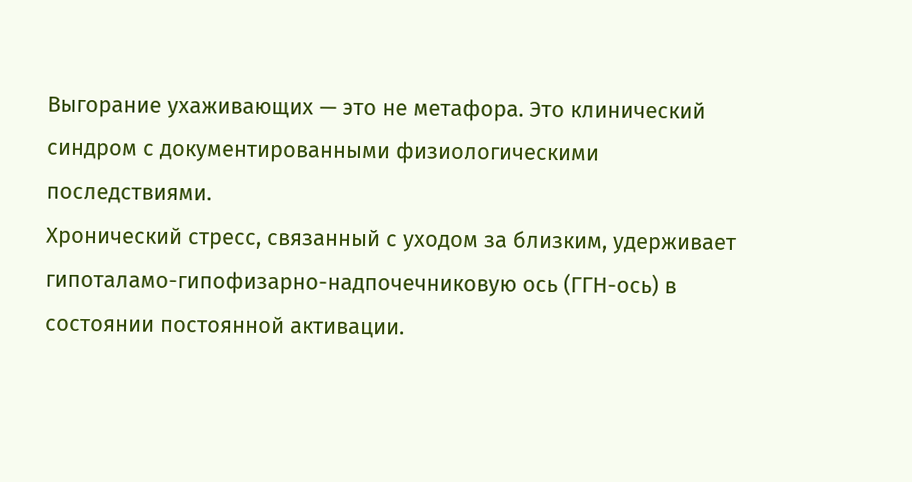Выгорание ухаживающих — это не метафора. Это клинический синдром с документированными физиологическими последствиями.
Хронический стресс, связанный с уходом за близким, удерживает гипоталамо-гипофизарно-надпочечниковую ось (ГГН-ось) в состоянии постоянной активации.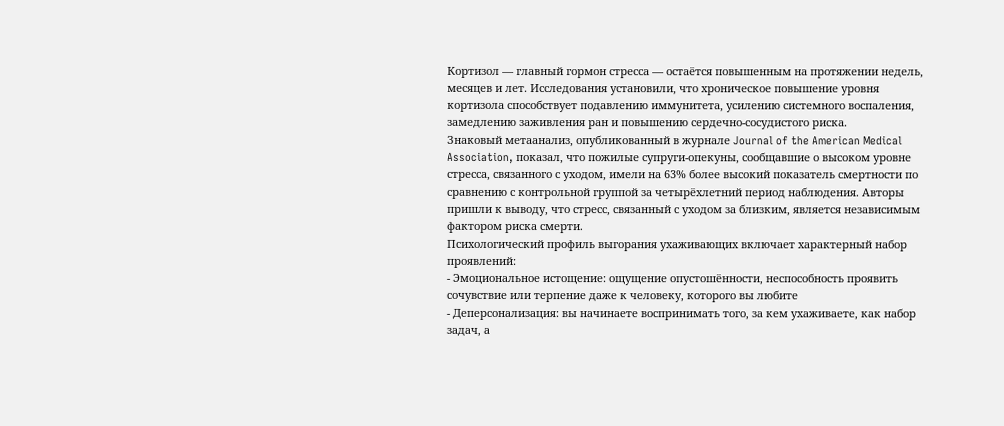Кортизол — главный гормон стресса — остаётся повышенным на протяжении недель, месяцев и лет. Исследования установили, что хроническое повышение уровня кортизола способствует подавлению иммунитета, усилению системного воспаления, замедлению заживления ран и повышению сердечно-сосудистого риска.
Знаковый метаанализ, опубликованный в журнале Journal of the American Medical Association, показал, что пожилые супруги-опекуны, сообщавшие о высоком уровне стресса, связанного с уходом, имели на 63% более высокий показатель смертности по сравнению с контрольной группой за четырёхлетний период наблюдения. Авторы пришли к выводу, что стресс, связанный с уходом за близким, является независимым фактором риска смерти.
Психологический профиль выгорания ухаживающих включает характерный набор проявлений:
- Эмоциональное истощение: ощущение опустошённости, неспособность проявить сочувствие или терпение даже к человеку, которого вы любите
- Деперсонализация: вы начинаете воспринимать того, за кем ухаживаете, как набор задач, а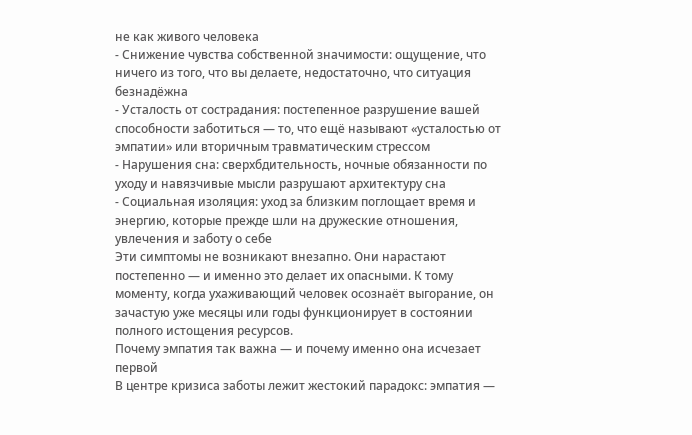не как живого человека
- Снижение чувства собственной значимости: ощущение, что ничего из того, что вы делаете, недостаточно, что ситуация безнадёжна
- Усталость от сострадания: постепенное разрушение вашей способности заботиться — то, что ещё называют «усталостью от эмпатии» или вторичным травматическим стрессом
- Нарушения сна: сверхбдительность, ночные обязанности по уходу и навязчивые мысли разрушают архитектуру сна
- Социальная изоляция: уход за близким поглощает время и энергию, которые прежде шли на дружеские отношения, увлечения и заботу о себе
Эти симптомы не возникают внезапно. Они нарастают постепенно — и именно это делает их опасными. К тому моменту, когда ухаживающий человек осознаёт выгорание, он зачастую уже месяцы или годы функционирует в состоянии полного истощения ресурсов.
Почему эмпатия так важна — и почему именно она исчезает первой
В центре кризиса заботы лежит жестокий парадокс: эмпатия —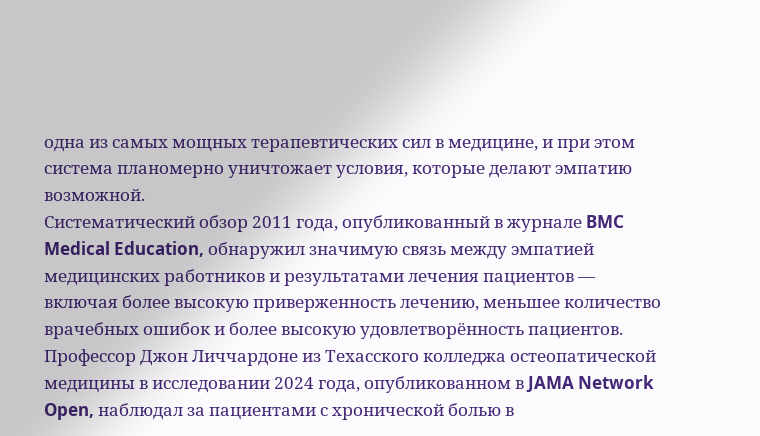одна из самых мощных терапевтических сил в медицине, и при этом система планомерно уничтожает условия, которые делают эмпатию возможной.
Систематический обзор 2011 года, опубликованный в журнале BMC Medical Education, обнаружил значимую связь между эмпатией медицинских работников и результатами лечения пациентов — включая более высокую приверженность лечению, меньшее количество врачебных ошибок и более высокую удовлетворённость пациентов.
Профессор Джон Личчардоне из Техасского колледжа остеопатической медицины в исследовании 2024 года, опубликованном в JAMA Network Open, наблюдал за пациентами с хронической болью в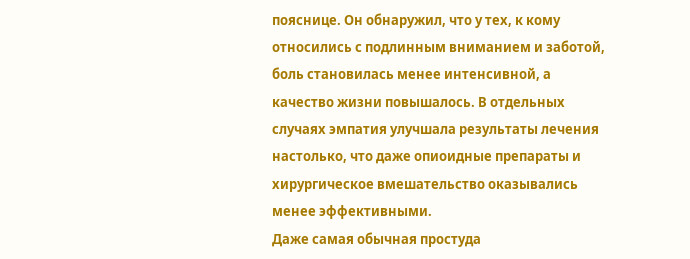пояснице. Он обнаружил, что у тех, к кому относились с подлинным вниманием и заботой, боль становилась менее интенсивной, а качество жизни повышалось. В отдельных случаях эмпатия улучшала результаты лечения настолько, что даже опиоидные препараты и хирургическое вмешательство оказывались менее эффективными.
Даже самая обычная простуда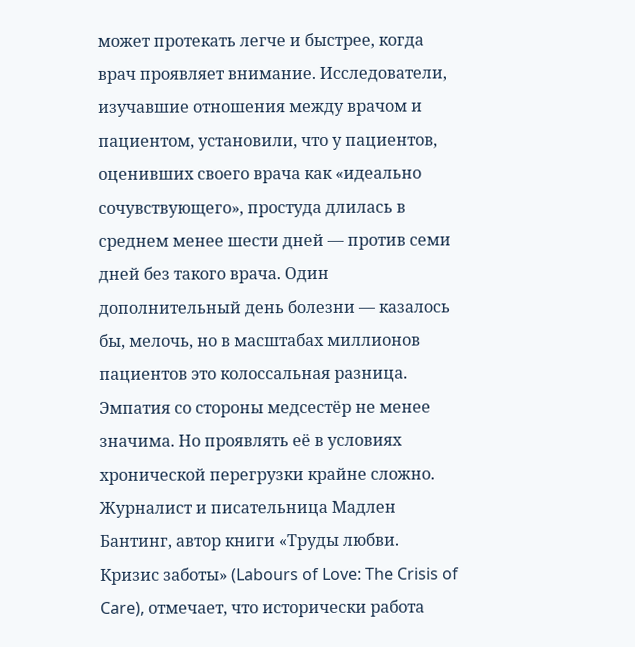может протекать легче и быстрее, когда врач проявляет внимание. Исследователи, изучавшие отношения между врачом и пациентом, установили, что у пациентов, оценивших своего врача как «идеально сочувствующего», простуда длилась в среднем менее шести дней — против семи дней без такого врача. Один дополнительный день болезни — казалось бы, мелочь, но в масштабах миллионов пациентов это колоссальная разница.
Эмпатия со стороны медсестёр не менее значима. Но проявлять её в условиях хронической перегрузки крайне сложно. Журналист и писательница Мадлен Бантинг, автор книги «Труды любви. Кризис заботы» (Labours of Love: The Crisis of Care), отмечает, что исторически работа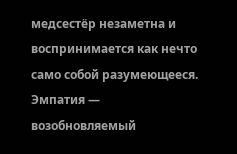медсестёр незаметна и воспринимается как нечто само собой разумеющееся.
Эмпатия — возобновляемый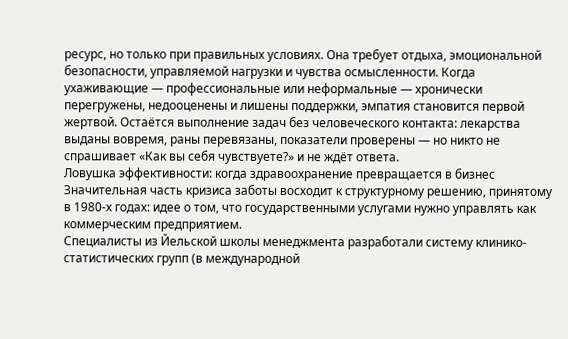ресурс, но только при правильных условиях. Она требует отдыха, эмоциональной безопасности, управляемой нагрузки и чувства осмысленности. Когда ухаживающие — профессиональные или неформальные — хронически перегружены, недооценены и лишены поддержки, эмпатия становится первой жертвой. Остаётся выполнение задач без человеческого контакта: лекарства выданы вовремя, раны перевязаны, показатели проверены — но никто не спрашивает «Как вы себя чувствуете?» и не ждёт ответа.
Ловушка эффективности: когда здравоохранение превращается в бизнес
Значительная часть кризиса заботы восходит к структурному решению, принятому в 1980-х годах: идее о том, что государственными услугами нужно управлять как коммерческим предприятием.
Специалисты из Йельской школы менеджмента разработали систему клинико-статистических групп (в международной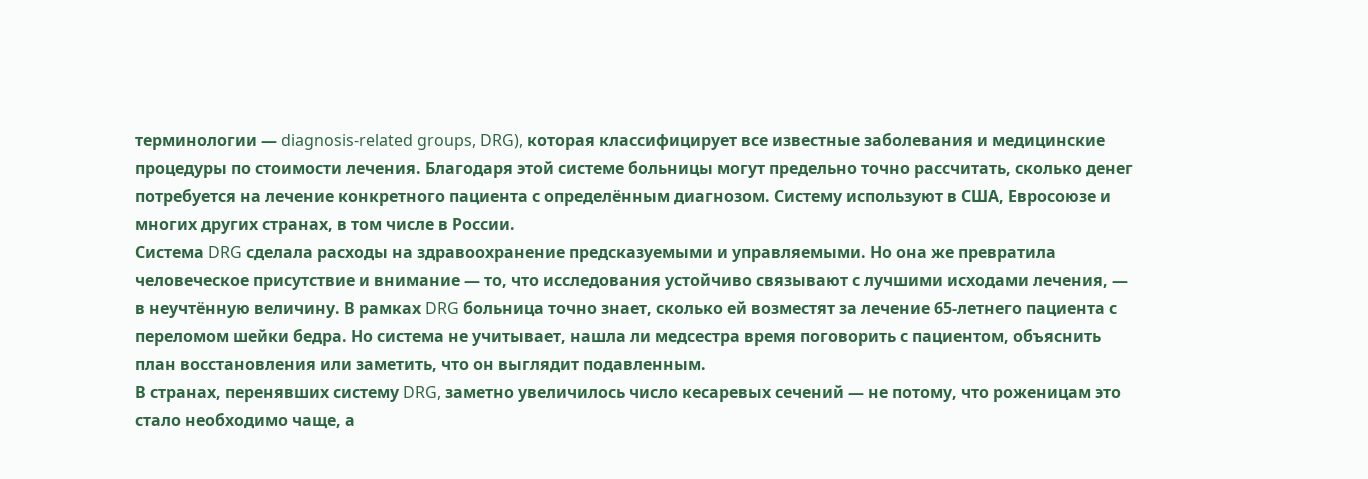терминологии — diagnosis-related groups, DRG), которая классифицирует все известные заболевания и медицинские процедуры по стоимости лечения. Благодаря этой системе больницы могут предельно точно рассчитать, сколько денег потребуется на лечение конкретного пациента с определённым диагнозом. Систему используют в США, Евросоюзе и многих других странах, в том числе в России.
Система DRG сделала расходы на здравоохранение предсказуемыми и управляемыми. Но она же превратила человеческое присутствие и внимание — то, что исследования устойчиво связывают с лучшими исходами лечения, — в неучтённую величину. В рамках DRG больница точно знает, сколько ей возместят за лечение 65-летнего пациента с переломом шейки бедра. Но система не учитывает, нашла ли медсестра время поговорить с пациентом, объяснить план восстановления или заметить, что он выглядит подавленным.
В странах, перенявших систему DRG, заметно увеличилось число кесаревых сечений — не потому, что роженицам это стало необходимо чаще, а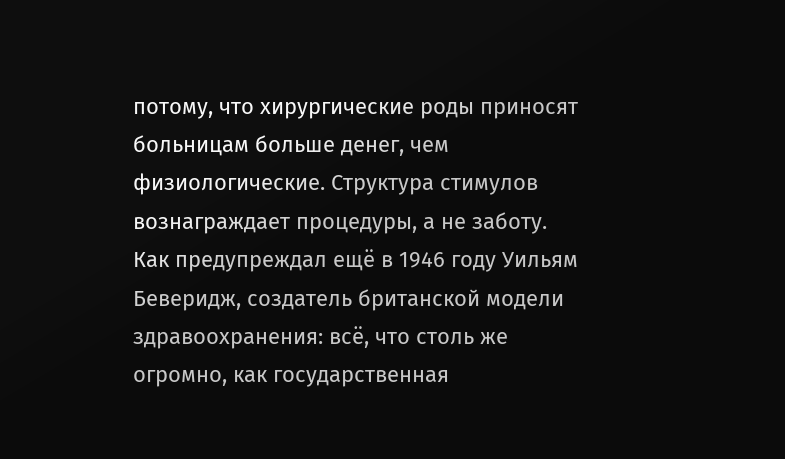потому, что хирургические роды приносят больницам больше денег, чем физиологические. Структура стимулов вознаграждает процедуры, а не заботу.
Как предупреждал ещё в 1946 году Уильям Беверидж, создатель британской модели здравоохранения: всё, что столь же огромно, как государственная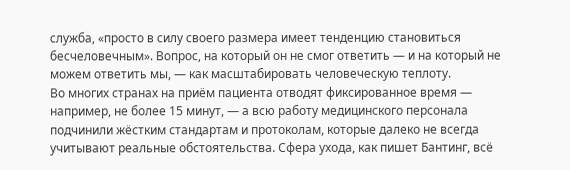служба, «просто в силу своего размера имеет тенденцию становиться бесчеловечным». Вопрос, на который он не смог ответить — и на который не можем ответить мы, — как масштабировать человеческую теплоту.
Во многих странах на приём пациента отводят фиксированное время — например, не более 15 минут, — а всю работу медицинского персонала подчинили жёстким стандартам и протоколам, которые далеко не всегда учитывают реальные обстоятельства. Сфера ухода, как пишет Бантинг, всё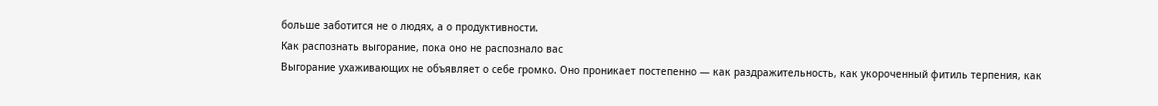больше заботится не о людях, а о продуктивности.
Как распознать выгорание, пока оно не распознало вас
Выгорание ухаживающих не объявляет о себе громко. Оно проникает постепенно — как раздражительность, как укороченный фитиль терпения, как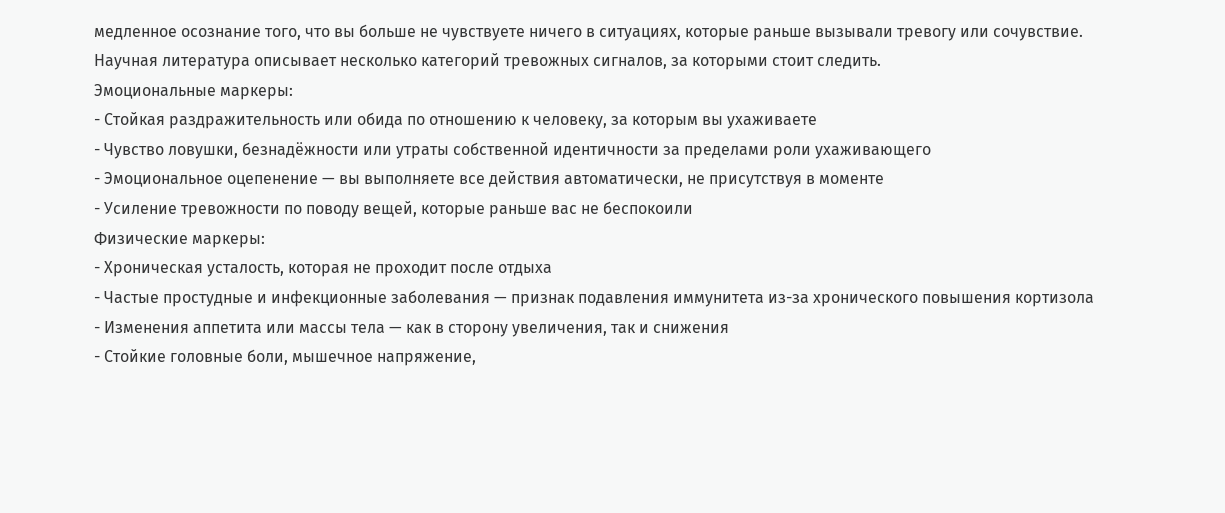медленное осознание того, что вы больше не чувствуете ничего в ситуациях, которые раньше вызывали тревогу или сочувствие. Научная литература описывает несколько категорий тревожных сигналов, за которыми стоит следить.
Эмоциональные маркеры:
- Стойкая раздражительность или обида по отношению к человеку, за которым вы ухаживаете
- Чувство ловушки, безнадёжности или утраты собственной идентичности за пределами роли ухаживающего
- Эмоциональное оцепенение — вы выполняете все действия автоматически, не присутствуя в моменте
- Усиление тревожности по поводу вещей, которые раньше вас не беспокоили
Физические маркеры:
- Хроническая усталость, которая не проходит после отдыха
- Частые простудные и инфекционные заболевания — признак подавления иммунитета из-за хронического повышения кортизола
- Изменения аппетита или массы тела — как в сторону увеличения, так и снижения
- Стойкие головные боли, мышечное напряжение,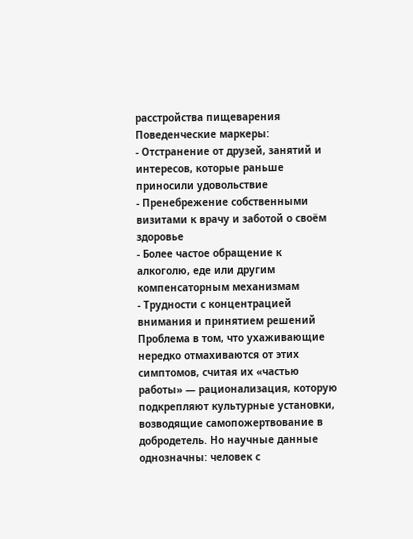расстройства пищеварения
Поведенческие маркеры:
- Отстранение от друзей, занятий и интересов, которые раньше приносили удовольствие
- Пренебрежение собственными визитами к врачу и заботой о своём здоровье
- Более частое обращение к алкоголю, еде или другим компенсаторным механизмам
- Трудности с концентрацией внимания и принятием решений
Проблема в том, что ухаживающие нередко отмахиваются от этих симптомов, считая их «частью работы» — рационализация, которую подкрепляют культурные установки, возводящие самопожертвование в добродетель. Но научные данные однозначны: человек с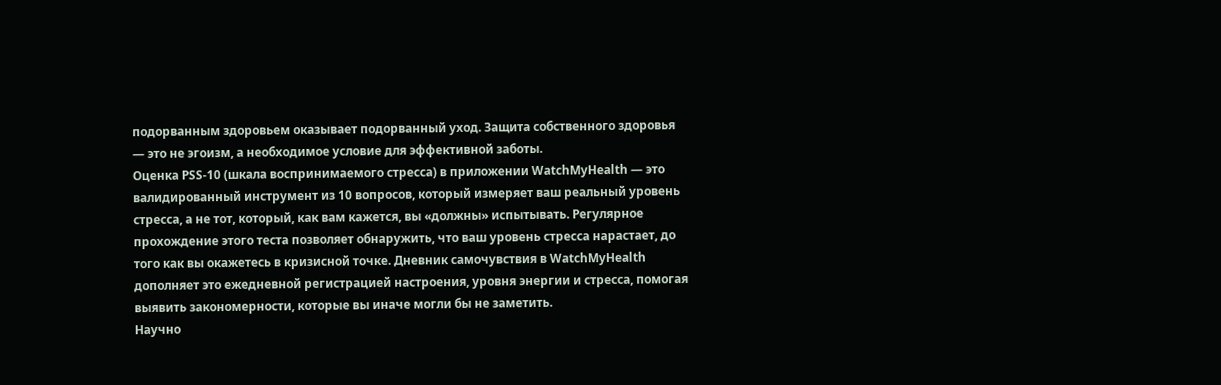подорванным здоровьем оказывает подорванный уход. Защита собственного здоровья — это не эгоизм, а необходимое условие для эффективной заботы.
Оценка PSS-10 (шкала воспринимаемого стресса) в приложении WatchMyHealth — это валидированный инструмент из 10 вопросов, который измеряет ваш реальный уровень стресса, а не тот, который, как вам кажется, вы «должны» испытывать. Регулярное прохождение этого теста позволяет обнаружить, что ваш уровень стресса нарастает, до того как вы окажетесь в кризисной точке. Дневник самочувствия в WatchMyHealth дополняет это ежедневной регистрацией настроения, уровня энергии и стресса, помогая выявить закономерности, которые вы иначе могли бы не заметить.
Научно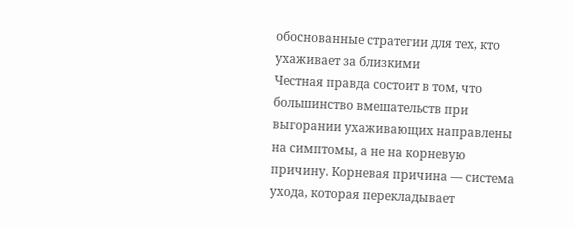обоснованные стратегии для тех, кто ухаживает за близкими
Честная правда состоит в том, что большинство вмешательств при выгорании ухаживающих направлены на симптомы, а не на корневую причину. Корневая причина — система ухода, которая перекладывает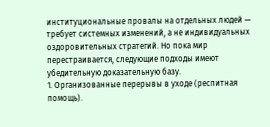институциональные провалы на отдельных людей — требует системных изменений, а не индивидуальных оздоровительных стратегий. Но пока мир перестраивается, следующие подходы имеют убедительную доказательную базу.
1. Организованные перерывы в уходе (респитная помощь).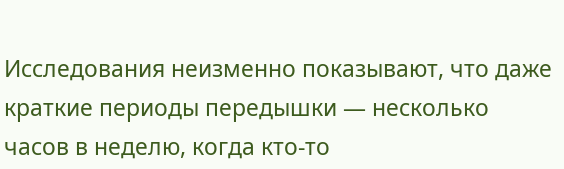Исследования неизменно показывают, что даже краткие периоды передышки — несколько часов в неделю, когда кто-то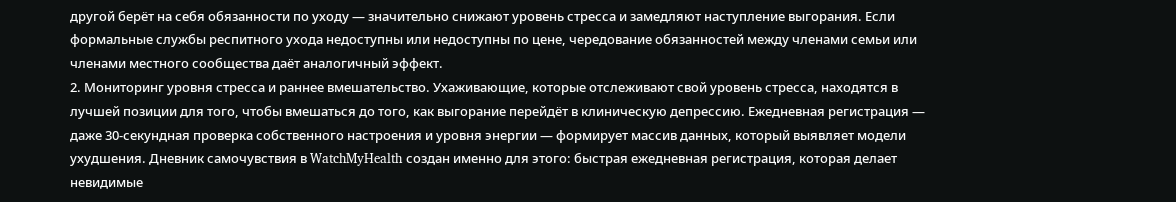другой берёт на себя обязанности по уходу — значительно снижают уровень стресса и замедляют наступление выгорания. Если формальные службы респитного ухода недоступны или недоступны по цене, чередование обязанностей между членами семьи или членами местного сообщества даёт аналогичный эффект.
2. Мониторинг уровня стресса и раннее вмешательство. Ухаживающие, которые отслеживают свой уровень стресса, находятся в лучшей позиции для того, чтобы вмешаться до того, как выгорание перейдёт в клиническую депрессию. Ежедневная регистрация — даже 30-секундная проверка собственного настроения и уровня энергии — формирует массив данных, который выявляет модели ухудшения. Дневник самочувствия в WatchMyHealth создан именно для этого: быстрая ежедневная регистрация, которая делает невидимые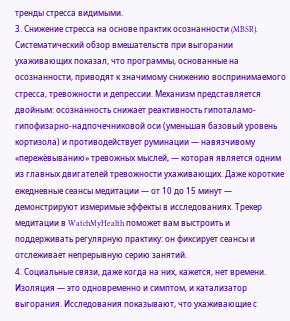тренды стресса видимыми.
3. Снижение стресса на основе практик осознанности (MBSR). Систематический обзор вмешательств при выгорании ухаживающих показал, что программы, основанные на осознанности, приводят к значимому снижению воспринимаемого стресса, тревожности и депрессии. Механизм представляется двойным: осознанность снижает реактивность гипоталамо-гипофизарно-надпочечниковой оси (уменьшая базовый уровень кортизола) и противодействует руминации — навязчивому «пережёвыванию» тревожных мыслей, — которая является одним из главных двигателей тревожности ухаживающих. Даже короткие ежедневные сеансы медитации — от 10 до 15 минут — демонстрируют измеримые эффекты в исследованиях. Трекер медитации в WatchMyHealth поможет вам выстроить и поддерживать регулярную практику: он фиксирует сеансы и отслеживает непрерывную серию занятий.
4. Социальные связи, даже когда на них, кажется, нет времени. Изоляция — это одновременно и симптом, и катализатор выгорания. Исследования показывают, что ухаживающие с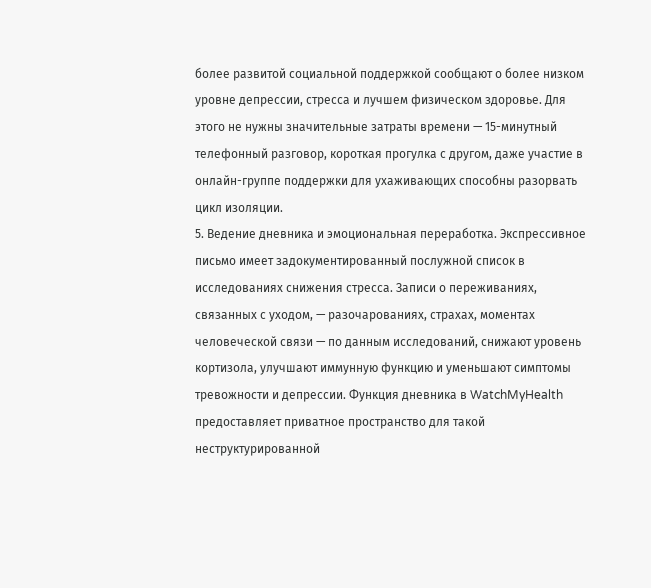более развитой социальной поддержкой сообщают о более низком уровне депрессии, стресса и лучшем физическом здоровье. Для этого не нужны значительные затраты времени — 15-минутный телефонный разговор, короткая прогулка с другом, даже участие в онлайн-группе поддержки для ухаживающих способны разорвать цикл изоляции.
5. Ведение дневника и эмоциональная переработка. Экспрессивное письмо имеет задокументированный послужной список в исследованиях снижения стресса. Записи о переживаниях, связанных с уходом, — разочарованиях, страхах, моментах человеческой связи — по данным исследований, снижают уровень кортизола, улучшают иммунную функцию и уменьшают симптомы тревожности и депрессии. Функция дневника в WatchMyHealth предоставляет приватное пространство для такой неструктурированной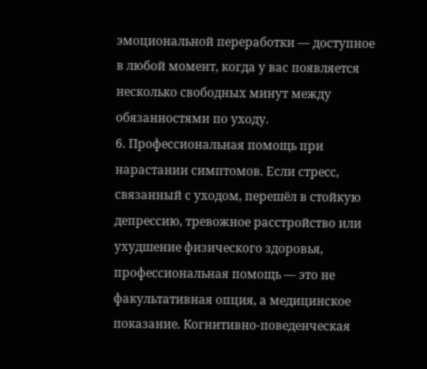эмоциональной переработки — доступное в любой момент, когда у вас появляется несколько свободных минут между обязанностями по уходу.
6. Профессиональная помощь при нарастании симптомов. Если стресс, связанный с уходом, перешёл в стойкую депрессию, тревожное расстройство или ухудшение физического здоровья, профессиональная помощь — это не факультативная опция, а медицинское показание. Когнитивно-поведенческая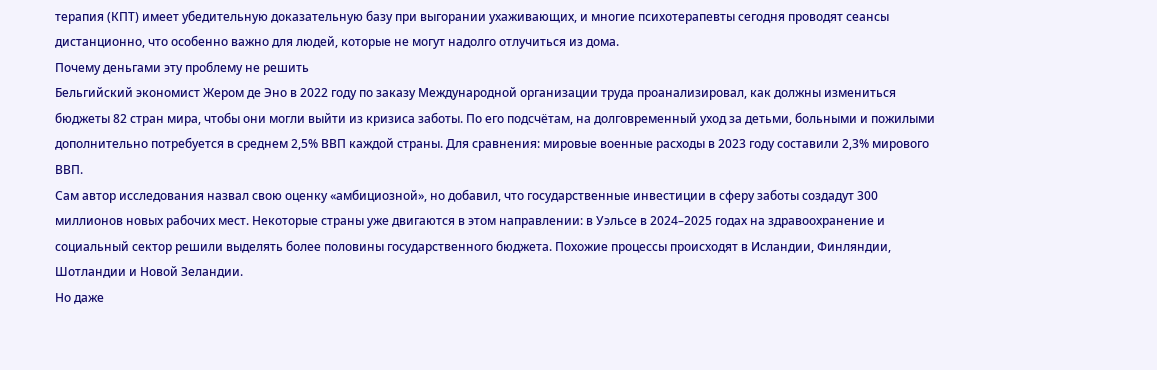терапия (КПТ) имеет убедительную доказательную базу при выгорании ухаживающих, и многие психотерапевты сегодня проводят сеансы дистанционно, что особенно важно для людей, которые не могут надолго отлучиться из дома.
Почему деньгами эту проблему не решить
Бельгийский экономист Жером де Эно в 2022 году по заказу Международной организации труда проанализировал, как должны измениться бюджеты 82 стран мира, чтобы они могли выйти из кризиса заботы. По его подсчётам, на долговременный уход за детьми, больными и пожилыми дополнительно потребуется в среднем 2,5% ВВП каждой страны. Для сравнения: мировые военные расходы в 2023 году составили 2,3% мирового ВВП.
Сам автор исследования назвал свою оценку «амбициозной», но добавил, что государственные инвестиции в сферу заботы создадут 300 миллионов новых рабочих мест. Некоторые страны уже двигаются в этом направлении: в Уэльсе в 2024–2025 годах на здравоохранение и социальный сектор решили выделять более половины государственного бюджета. Похожие процессы происходят в Исландии, Финляндии, Шотландии и Новой Зеландии.
Но даже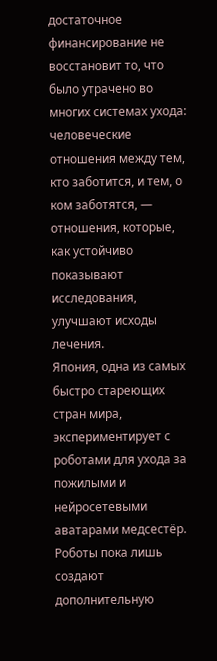достаточное финансирование не восстановит то, что было утрачено во многих системах ухода: человеческие отношения между тем, кто заботится, и тем, о ком заботятся, — отношения, которые, как устойчиво показывают исследования, улучшают исходы лечения.
Япония, одна из самых быстро стареющих стран мира, экспериментирует с роботами для ухода за пожилыми и нейросетевыми аватарами медсестёр. Роботы пока лишь создают дополнительную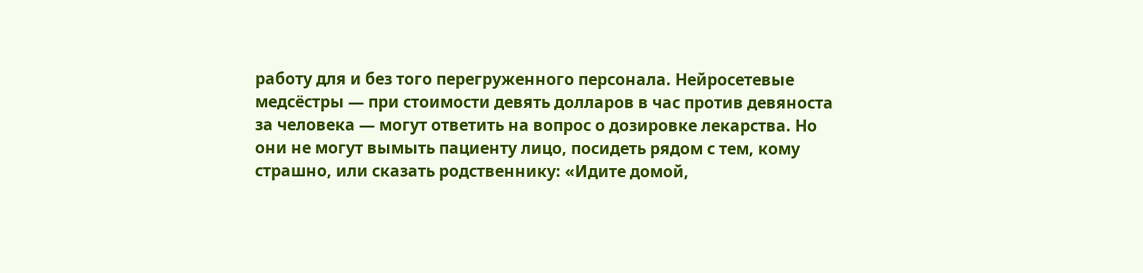работу для и без того перегруженного персонала. Нейросетевые медсёстры — при стоимости девять долларов в час против девяноста за человека — могут ответить на вопрос о дозировке лекарства. Но они не могут вымыть пациенту лицо, посидеть рядом с тем, кому страшно, или сказать родственнику: «Идите домой,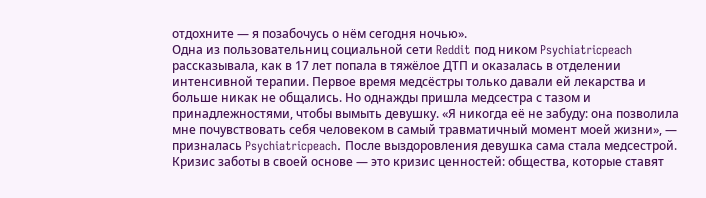отдохните — я позабочусь о нём сегодня ночью».
Одна из пользовательниц социальной сети Reddit под ником Psychiatricpeach рассказывала, как в 17 лет попала в тяжёлое ДТП и оказалась в отделении интенсивной терапии. Первое время медсёстры только давали ей лекарства и больше никак не общались. Но однажды пришла медсестра с тазом и принадлежностями, чтобы вымыть девушку. «Я никогда её не забуду: она позволила мне почувствовать себя человеком в самый травматичный момент моей жизни», — призналась Psychiatricpeach. После выздоровления девушка сама стала медсестрой.
Кризис заботы в своей основе — это кризис ценностей: общества, которые ставят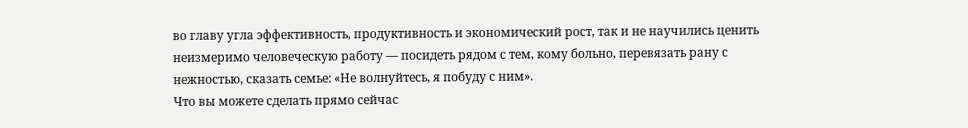во главу угла эффективность, продуктивность и экономический рост, так и не научились ценить неизмеримо человеческую работу — посидеть рядом с тем, кому больно, перевязать рану с нежностью, сказать семье: «Не волнуйтесь, я побуду с ним».
Что вы можете сделать прямо сейчас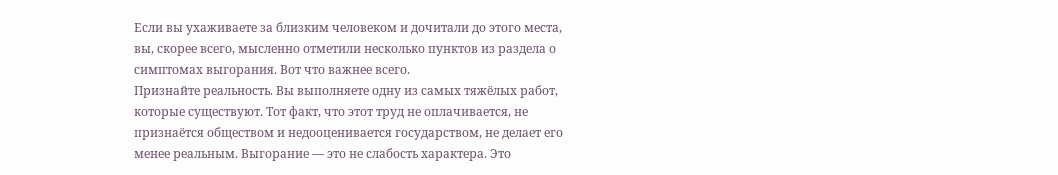Если вы ухаживаете за близким человеком и дочитали до этого места, вы, скорее всего, мысленно отметили несколько пунктов из раздела о симптомах выгорания. Вот что важнее всего.
Признайте реальность. Вы выполняете одну из самых тяжёлых работ, которые существуют. Тот факт, что этот труд не оплачивается, не признаётся обществом и недооценивается государством, не делает его менее реальным. Выгорание — это не слабость характера. Это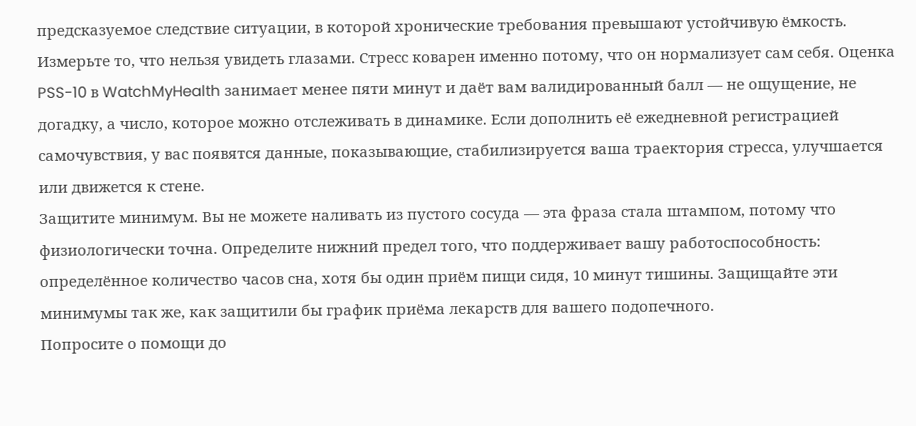предсказуемое следствие ситуации, в которой хронические требования превышают устойчивую ёмкость.
Измерьте то, что нельзя увидеть глазами. Стресс коварен именно потому, что он нормализует сам себя. Оценка PSS-10 в WatchMyHealth занимает менее пяти минут и даёт вам валидированный балл — не ощущение, не догадку, а число, которое можно отслеживать в динамике. Если дополнить её ежедневной регистрацией самочувствия, у вас появятся данные, показывающие, стабилизируется ваша траектория стресса, улучшается или движется к стене.
Защитите минимум. Вы не можете наливать из пустого сосуда — эта фраза стала штампом, потому что физиологически точна. Определите нижний предел того, что поддерживает вашу работоспособность: определённое количество часов сна, хотя бы один приём пищи сидя, 10 минут тишины. Защищайте эти минимумы так же, как защитили бы график приёма лекарств для вашего подопечного.
Попросите о помощи до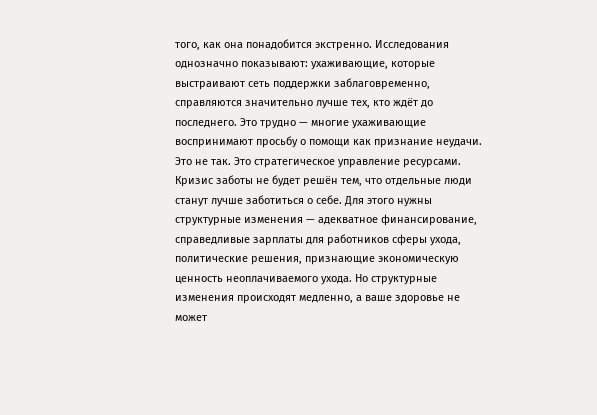того, как она понадобится экстренно. Исследования однозначно показывают: ухаживающие, которые выстраивают сеть поддержки заблаговременно, справляются значительно лучше тех, кто ждёт до последнего. Это трудно — многие ухаживающие воспринимают просьбу о помощи как признание неудачи. Это не так. Это стратегическое управление ресурсами.
Кризис заботы не будет решён тем, что отдельные люди станут лучше заботиться о себе. Для этого нужны структурные изменения — адекватное финансирование, справедливые зарплаты для работников сферы ухода, политические решения, признающие экономическую ценность неоплачиваемого ухода. Но структурные изменения происходят медленно, а ваше здоровье не может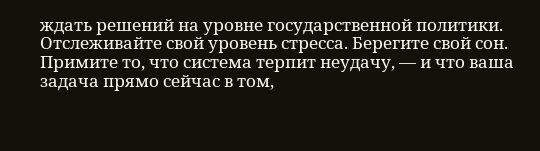ждать решений на уровне государственной политики.
Отслеживайте свой уровень стресса. Берегите свой сон. Примите то, что система терпит неудачу, — и что ваша задача прямо сейчас в том,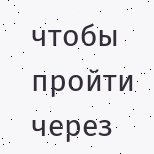чтобы пройти через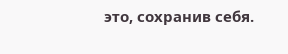это, сохранив себя.